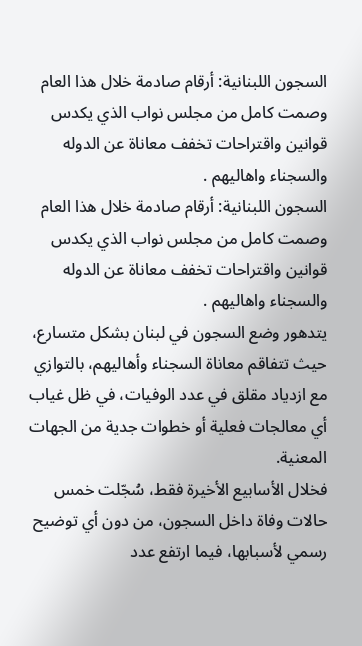السجون اللبنانية: أرقام صادمة خلال هذا العام وصمت كامل من مجلس نواب الذي يكدس قوانين واقتراحات تخفف معاناة عن الدوله والسجناء واهاليهم .
السجون اللبنانية: أرقام صادمة خلال هذا العام وصمت كامل من مجلس نواب الذي يكدس قوانين واقتراحات تخفف معاناة عن الدوله والسجناء واهاليهم .
يتدهور وضع السجون في لبنان بشكل متسارع، حيث تتفاقم معاناة السجناء وأهاليهم، بالتوازي مع ازدياد مقلق في عدد الوفيات، في ظل غياب أي معالجات فعلية أو خطوات جدية من الجهات المعنية.
فخلال الأسابيع الأخيرة فقط، سُجّلت خمس حالات وفاة داخل السجون، من دون أي توضيح رسمي لأسبابها، فيما ارتفع عدد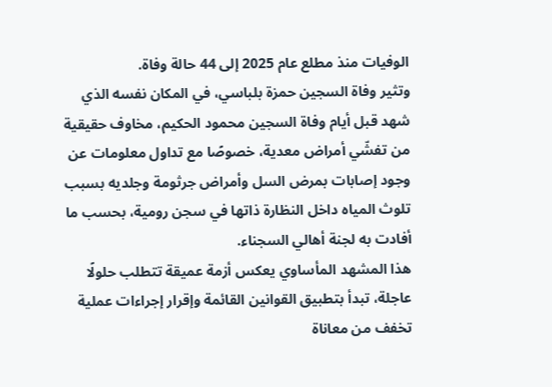الوفيات منذ مطلع عام 2025 إلى 44 حالة وفاة.
وتثير وفاة السجين حمزة بلباسي، في المكان نفسه الذي شهد قبل أيام وفاة السجين محمود الحكيم، مخاوف حقيقية من تفشّي أمراض معدية، خصوصًا مع تداول معلومات عن وجود إصابات بمرض السل وأمراض جرثومة وجلديه بسبب تلوث المياه داخل النظارة ذاتها في سجن رومية، بحسب ما أفادت به لجنة أهالي السجناء.
هذا المشهد المأساوي يعكس أزمة عميقة تتطلب حلولًا عاجلة، تبدأ بتطبيق القوانين القائمة وإقرار إجراءات عملية تخفف من معاناة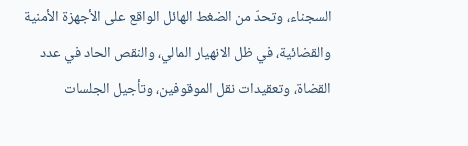السجناء، وتحدّ من الضغط الهائل الواقع على الأجهزة الأمنية والقضائية، في ظل الانهيار المالي، والنقص الحاد في عدد القضاة، وتعقيدات نقل الموقوفين، وتأجيل الجلسات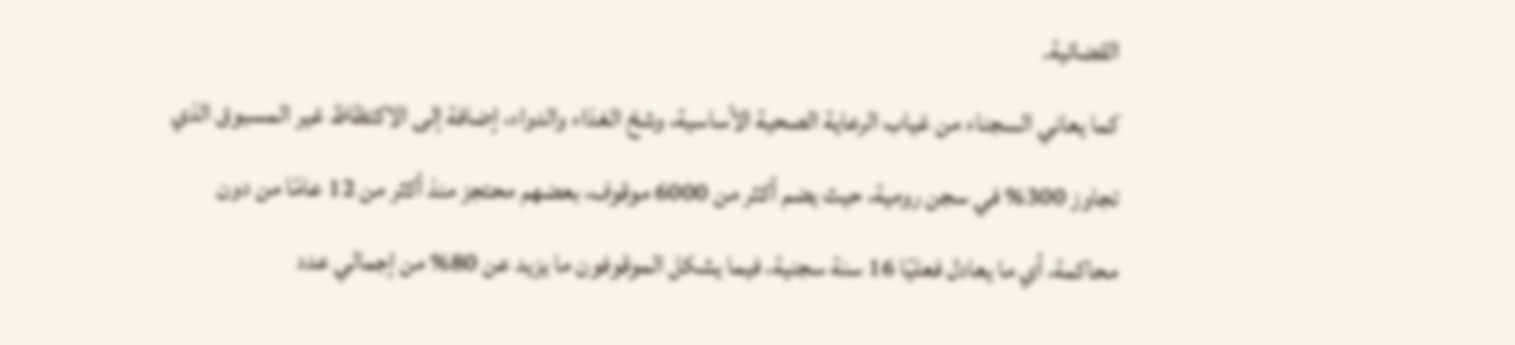القضائية.
كما يعاني السجناء من غياب الرعاية الصحية الأساسية، وشحّ الغذاء والدواء، إضافة إلى الاكتظاظ غير المسبوق الذي تجاوز 300% في سجن رومية، حيث يضم أكثر من 6000 موقوف، بعضهم محتجز منذ أكثر من 12 عامًا من دون محاكمة، أي ما يعادل فعليًا 16 سنة سجنية، فيما يشكل الموقوفون ما يزيد عن 80% من إجمالي عدد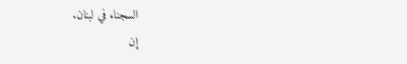السجناء في لبنان.
إن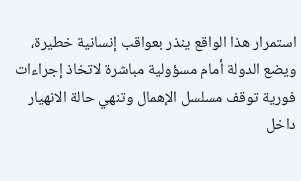استمرار هذا الواقع ينذر بعواقب إنسانية خطيرة، ويضع الدولة أمام مسؤولية مباشرة لاتخاذ إجراءات فورية توقف مسلسل الإهمال وتنهي حالة الانهيار داخل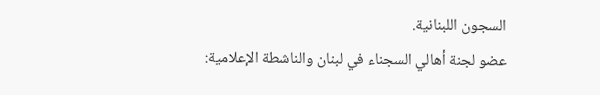السجون اللبنانية.
عضو لجنة أهالي السجناء في لبنان والناشطة الإعلامية: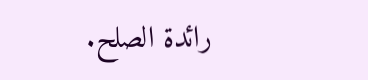رائدة الصلح.